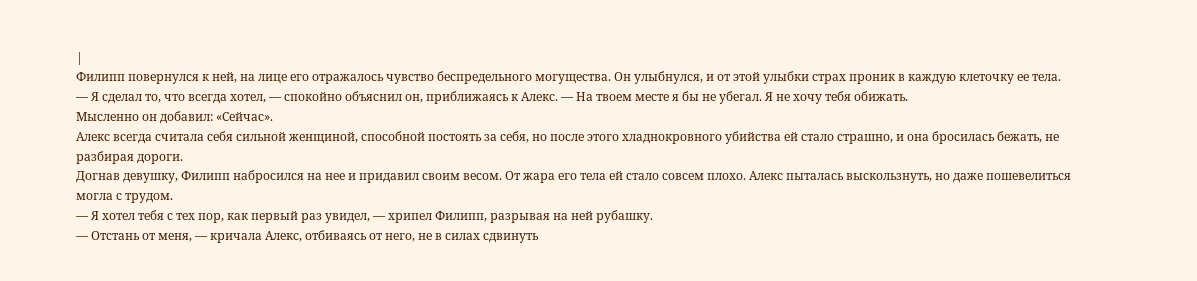|
Филипп повернулся к ней, на лице его отражалось чувство беспредельного могущества. Он улыбнулся, и от этой улыбки страх проник в каждую клеточку ее тела.
— Я сделал то, что всегда хотел, — спокойно объяснил он, приближаясь к Алекс. — На твоем месте я бы не убегал. Я не хочу тебя обижать.
Мысленно он добавил: «Сейчас».
Алекс всегда считала себя сильной женщиной, способной постоять за себя, но после этого хладнокровного убийства ей стало страшно, и она бросилась бежать, не разбирая дороги.
Догнав девушку, Филипп набросился на нее и придавил своим весом. От жара его тела ей стало совсем плохо. Алекс пыталась выскользнуть, но даже пошевелиться могла с трудом.
— Я хотел тебя с тех пор, как первый раз увидел, — хрипел Филипп, разрывая на ней рубашку.
— Отстань от меня, — кричала Алекс, отбиваясь от него, не в силах сдвинуть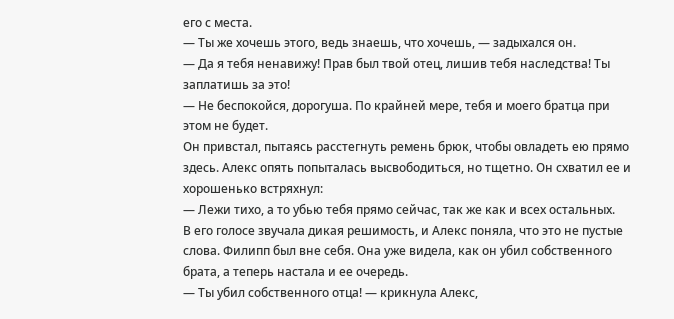его с места.
— Ты же хочешь этого, ведь знаешь, что хочешь, — задыхался он.
— Да я тебя ненавижу! Прав был твой отец, лишив тебя наследства! Ты заплатишь за это!
— Не беспокойся, дорогуша. По крайней мере, тебя и моего братца при этом не будет.
Он привстал, пытаясь расстегнуть ремень брюк, чтобы овладеть ею прямо здесь. Алекс опять попыталась высвободиться, но тщетно. Он схватил ее и хорошенько встряхнул:
— Лежи тихо, а то убью тебя прямо сейчас, так же как и всех остальных.
В его голосе звучала дикая решимость, и Алекс поняла, что это не пустые слова. Филипп был вне себя. Она уже видела, как он убил собственного брата, а теперь настала и ее очередь.
— Ты убил собственного отца! — крикнула Алекс,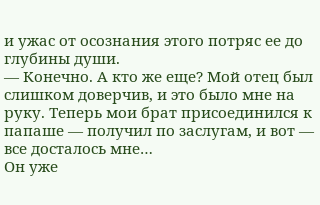и ужас от осознания этого потряс ее до глубины души.
— Конечно. А кто же еще? Мой отец был слишком доверчив, и это было мне на руку. Теперь мои брат присоединился к папаше — получил по заслугам, и вот — все досталось мне…
Он уже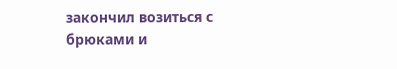закончил возиться с брюками и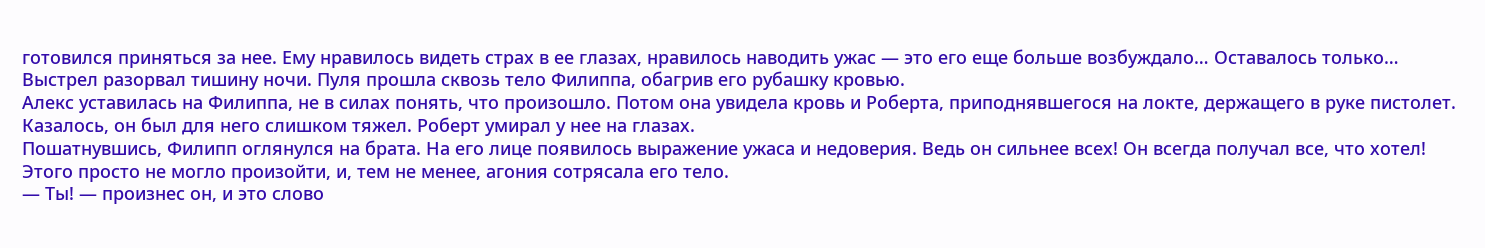готовился приняться за нее. Ему нравилось видеть страх в ее глазах, нравилось наводить ужас — это его еще больше возбуждало… Оставалось только…
Выстрел разорвал тишину ночи. Пуля прошла сквозь тело Филиппа, обагрив его рубашку кровью.
Алекс уставилась на Филиппа, не в силах понять, что произошло. Потом она увидела кровь и Роберта, приподнявшегося на локте, держащего в руке пистолет. Казалось, он был для него слишком тяжел. Роберт умирал у нее на глазах.
Пошатнувшись, Филипп оглянулся на брата. На его лице появилось выражение ужаса и недоверия. Ведь он сильнее всех! Он всегда получал все, что хотел! Этого просто не могло произойти, и, тем не менее, агония сотрясала его тело.
— Ты! — произнес он, и это слово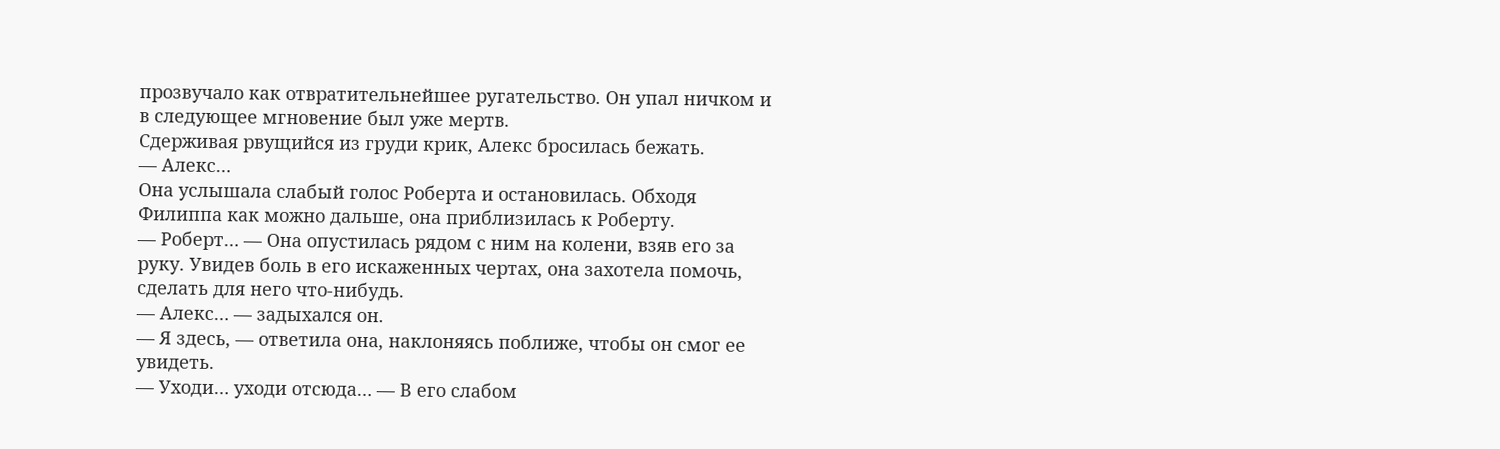прозвучало как отвратительнейшее ругательство. Он упал ничком и в следующее мгновение был уже мертв.
Сдерживая рвущийся из груди крик, Алекс бросилась бежать.
— Алекс…
Она услышала слабый голос Роберта и остановилась. Обходя Филиппа как можно дальше, она приблизилась к Роберту.
— Роберт… — Она опустилась рядом с ним на колени, взяв его за руку. Увидев боль в его искаженных чертах, она захотела помочь, сделать для него что-нибудь.
— Алекс… — задыхался он.
— Я здесь, — ответила она, наклоняясь поближе, чтобы он смог ее увидеть.
— Уходи… уходи отсюда… — В его слабом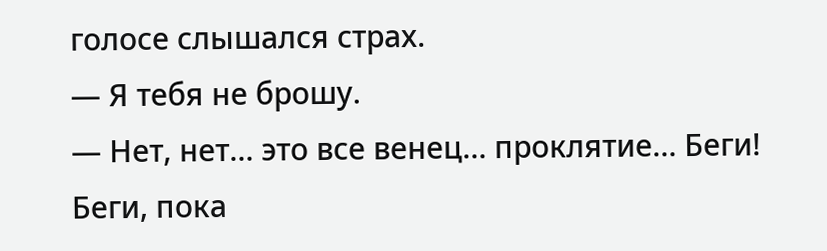голосе слышался страх.
— Я тебя не брошу.
— Нет, нет… это все венец… проклятие… Беги! Беги, пока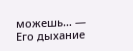можешь… — Его дыхание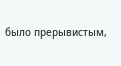было прерывистым,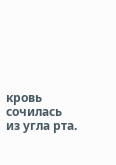кровь сочилась из угла рта.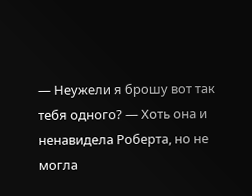— Неужели я брошу вот так тебя одного? — Хоть она и ненавидела Роберта, но не могла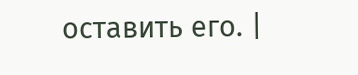оставить его. |